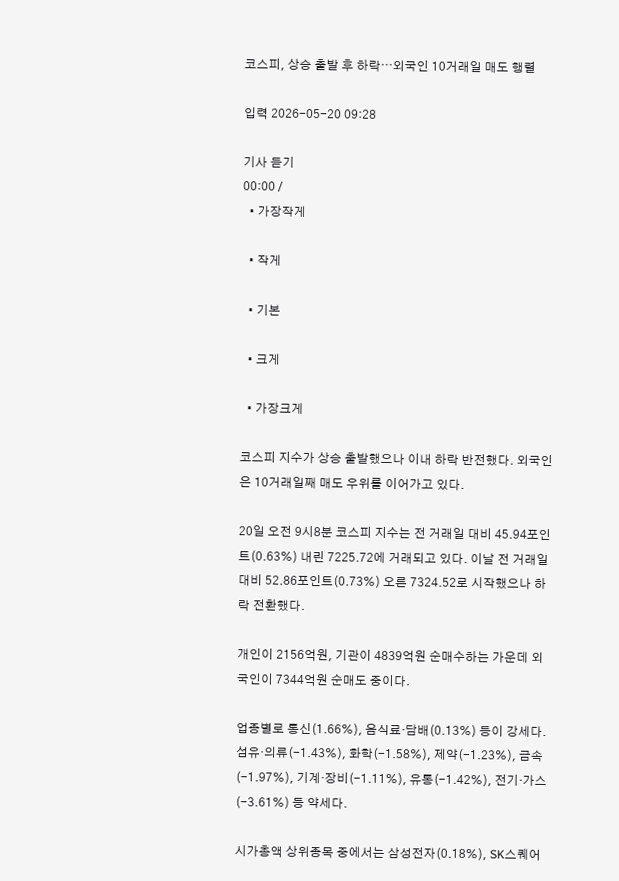코스피, 상승 출발 후 하락⋯외국인 10거래일 매도 행렬

입력 2026-05-20 09:28

기사 듣기
00:00 /
  • 가장작게

  • 작게

  • 기본

  • 크게

  • 가장크게

코스피 지수가 상승 출발했으나 이내 하락 반전했다. 외국인은 10거래일째 매도 우위를 이어가고 있다.

20일 오전 9시8분 코스피 지수는 전 거래일 대비 45.94포인트(0.63%) 내린 7225.72에 거래되고 있다. 이날 전 거래일 대비 52.86포인트(0.73%) 오른 7324.52로 시작했으나 하락 전환했다.

개인이 2156억원, 기관이 4839억원 순매수하는 가운데 외국인이 7344억원 순매도 중이다.

업종별로 통신(1.66%), 음식료·담배(0.13%) 등이 강세다. 섬유·의류(-1.43%), 화학(-1.58%), 제약(-1.23%), 금속(-1.97%), 기계·장비(-1.11%), 유통(-1.42%), 전기·가스(-3.61%) 등 약세다.

시가총액 상위종목 중에서는 삼성전자(0.18%), SK스퀘어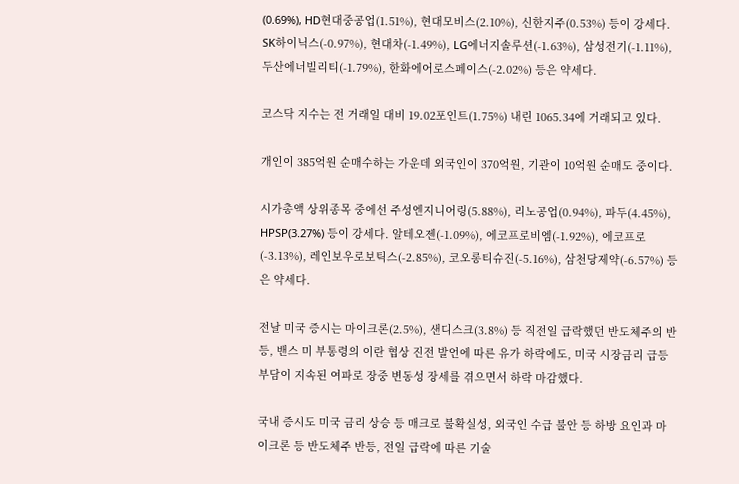(0.69%), HD현대중공업(1.51%), 현대모비스(2.10%), 신한지주(0.53%) 등이 강세다. SK하이닉스(-0.97%), 현대차(-1.49%), LG에너지솔루션(-1.63%), 삼성전기(-1.11%), 두산에너빌리티(-1.79%), 한화에어로스페이스(-2.02%) 등은 약세다.

코스닥 지수는 전 거래일 대비 19.02포인트(1.75%) 내린 1065.34에 거래되고 있다.

개인이 385억원 순매수하는 가운데 외국인이 370억원, 기관이 10억원 순매도 중이다.

시가총액 상위종목 중에선 주성엔지니어링(5.88%), 리노공업(0.94%), 파두(4.45%), HPSP(3.27%) 등이 강세다. 알테오젠(-1.09%), 에코프로비엠(-1.92%), 에코프로(-3.13%), 레인보우로보틱스(-2.85%), 코오롱티슈진(-5.16%), 삼천당제약(-6.57%) 등은 약세다.

전날 미국 증시는 마이크론(2.5%), 샌디스크(3.8%) 등 직전일 급락했던 반도체주의 반등, 밴스 미 부통령의 이란 협상 진전 발언에 따른 유가 하락에도, 미국 시장금리 급등 부담이 지속된 여파로 장중 변동성 장세를 겪으면서 하락 마감했다.

국내 증시도 미국 금리 상승 등 매크로 불확실성, 외국인 수급 불안 등 하방 요인과 마이크론 등 반도체주 반등, 전일 급락에 따른 기술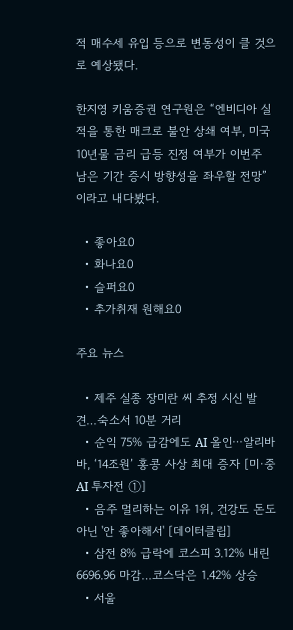적 매수세 유입 등으로 변동성이 클 것으로 예상됐다.

한지영 키움증권 연구원은 “엔비디아 실적을 통한 매크로 불안 상쇄 여부, 미국 10년물 금리 급등 진정 여부가 이번주 남은 기간 증시 방향성을 좌우할 전망”이라고 내다봤다.

  • 좋아요0
  • 화나요0
  • 슬퍼요0
  • 추가취재 원해요0

주요 뉴스

  • 제주 실종 장미란 씨 추정 시신 발견…숙소서 10분 거리
  • 순익 75% 급감에도 AI 올인⋯알리바바, ‘14조원’ 홍콩 사상 최대 증자 [미·중 AI 투자전 ①]
  • 음주 멀리하는 이유 1위, 건강도 돈도 아닌 '안 좋아해서' [데이터클립]
  • 삼전 8% 급락에 코스피 3.12% 내린 6696.96 마감…코스닥은 1.42% 상승
  • 서울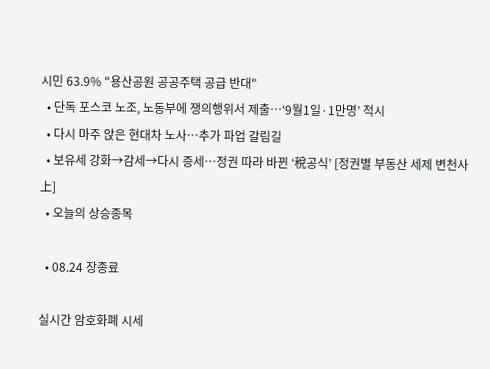시민 63.9% "용산공원 공공주택 공급 반대"
  • 단독 포스코 노조, 노동부에 쟁의행위서 제출…‘9월1일·1만명’ 적시
  • 다시 마주 앉은 현대차 노사…추가 파업 갈림길
  • 보유세 강화→감세→다시 증세…정권 따라 바뀐 ‘稅공식’ [정권별 부동산 세제 변천사 上]
  • 오늘의 상승종목

  • 08.24 장종료

실시간 암호화폐 시세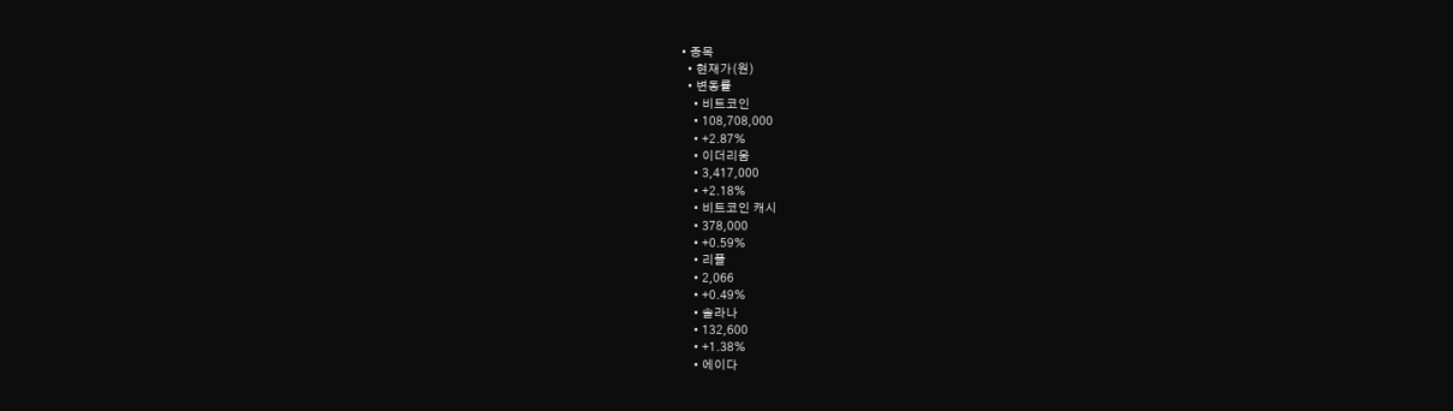• 종목
  • 현재가(원)
  • 변동률
    • 비트코인
    • 108,708,000
    • +2.87%
    • 이더리움
    • 3,417,000
    • +2.18%
    • 비트코인 캐시
    • 378,000
    • +0.59%
    • 리플
    • 2,066
    • +0.49%
    • 솔라나
    • 132,600
    • +1.38%
    • 에이다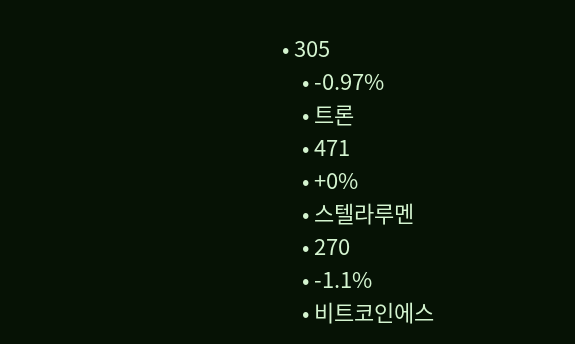• 305
    • -0.97%
    • 트론
    • 471
    • +0%
    • 스텔라루멘
    • 270
    • -1.1%
    • 비트코인에스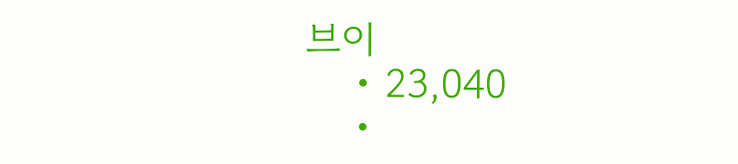브이
    • 23,040
    •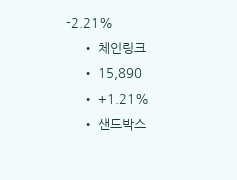-2.21%
    • 체인링크
    • 15,890
    • +1.21%
    • 샌드박스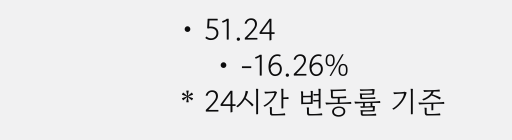• 51.24
    • -16.26%
* 24시간 변동률 기준